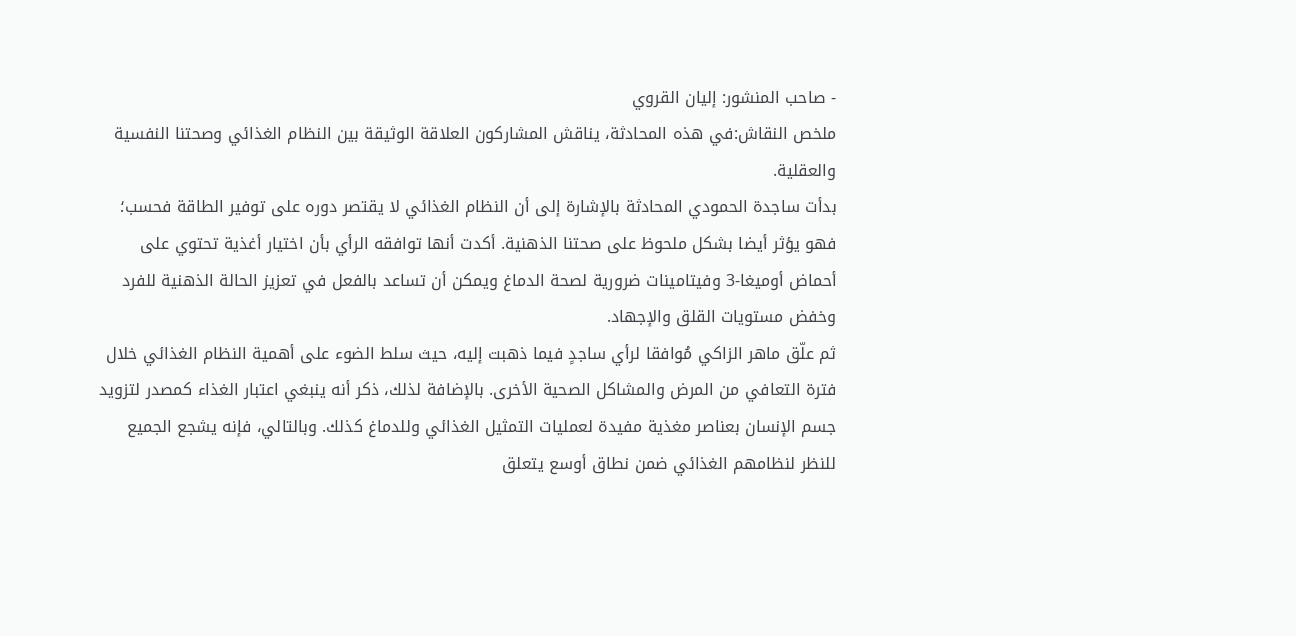- صاحب المنشور: إليان القروي
ملخص النقاش:في هذه المحادثة، يناقش المشاركون العلاقة الوثيقة بين النظام الغذائي وصحتنا النفسية والعقلية.
بدأت ساجدة الحمودي المحادثة بالإشارة إلى أن النظام الغذائي لا يقتصر دوره على توفير الطاقة فحسب؛ فهو يؤثر أيضا بشكل ملحوظ على صحتنا الذهنية. أكدت أنها توافقه الرأي بأن اختيار أغذية تحتوي على أحماض أوميغا-3 وفيتامينات ضرورية لصحة الدماغ ويمكن أن تساعد بالفعل في تعزيز الحالة الذهنية للفرد وخفض مستويات القلق والإجهاد.
ثم علّق ماهر الزاكي مُوافقا لرأي ساجدٍ فيما ذهبت إليه، حيث سلط الضوء على أهمية النظام الغذائي خلال فترة التعافي من المرض والمشاكل الصحية الأخرى. بالإضافة لذلك، ذكر أنه ينبغي اعتبار الغذاء كمصدر لتزويد جسم الإنسان بعناصر مغذية مفيدة لعمليات التمثيل الغذائي وللدماغ كذلك. وبالتالي، فإنه يشجع الجميع للنظر لنظامهم الغذائي ضمن نطاق أوسع يتعلق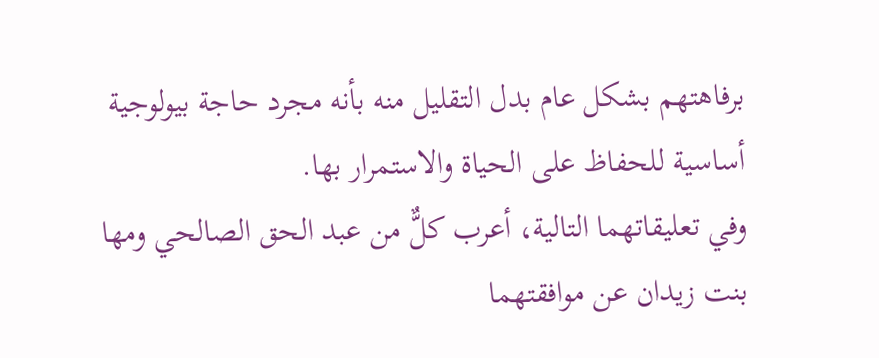برفاهتهم بشكل عام بدل التقليل منه بأنه مجرد حاجة بيولوجية أساسية للحفاظ على الحياة والاستمرار بها.
وفي تعليقاتهما التالية، أعرب كلٌّ من عبد الحق الصالحي ومها بنت زيدان عن موافقتهما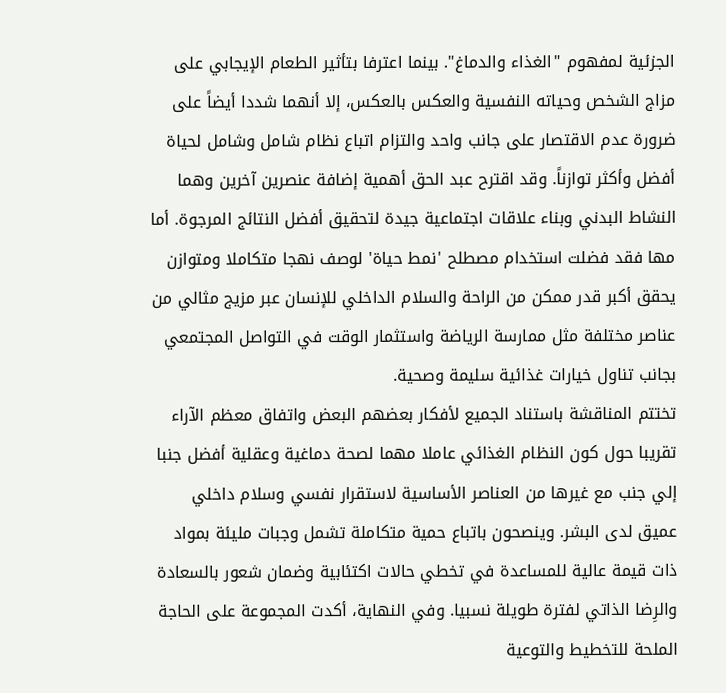الجزئية لمفهوم "الغذاء والدماغ". بينما اعترفا بتأثير الطعام الإيجابي على مزاج الشخص وحياته النفسية والعكس بالعكس، إلا أنهما شددا أيضاً على ضرورة عدم الاقتصار على جانب واحد والتزام اتباع نظام شامل وشامل لحياة أفضل وأكثر توازناً. وقد اقترح عبد الحق أهمية إضافة عنصرين آخرين وهما النشاط البدني وبناء علاقات اجتماعية جيدة لتحقيق أفضل النتائج المرجوة. أما مها فقد فضلت استخدام مصطلح 'نمط حياة' لوصف نهجا متكاملا ومتوازن يحقق أكبر قدر ممكن من الراحة والسلام الداخلي للإنسان عبر مزيج مثالي من عناصر مختلفة مثل ممارسة الرياضة واستثمار الوقت في التواصل المجتمعي بجانب تناول خيارات غذائية سليمة وصحية.
تختتم المناقشة باستناد الجميع لأفكار بعضهم البعض واتفاق معظم الآراء تقريبا حول كون النظام الغذائي عاملا مهما لصحة دماغية وعقلية أفضل جنبا إلي جنب مع غيرها من العناصر الأساسية لاستقرار نفسي وسلام داخلي عميق لدى البشر. وينصحون باتباع حمية متكاملة تشمل وجبات مليئة بمواد ذات قيمة عالية للمساعدة في تخطي حالات اكتئابية وضمان شعور بالسعادة والرِضا الذاتي لفترة طويلة نسبيا. وفي النهاية، أكدت المجموعة على الحاجة الملحة للتخطيط والتوعية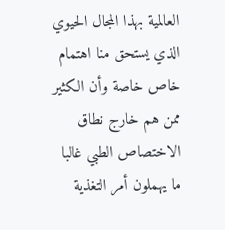العالمية بهذا المجال الحيوي الذي يستحق منا اهتمام خاص خاصة وأن الكثير ممن هم خارج نطاق الاختصاص الطبي غالبا ما يهملون أمر التغذية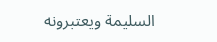السليمة ويعتبرونه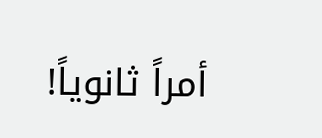أمراً ثانوياً!